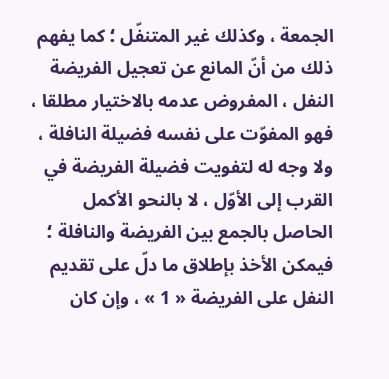الجمعة ، وكذلك غير المتنفّل ؛ كما يفهم ذلك من أنّ المانع عن تعجيل الفريضة النفل ، المفروض عدمه بالاختيار مطلقا ، فهو المفوّت على نفسه فضيلة النافلة ، ولا وجه له لتفويت فضيلة الفريضة في القرب إلى الأوّل ، لا بالنحو الأكمل الحاصل بالجمع بين الفريضة والنافلة ؛ فيمكن الأخذ بإطلاق ما دلّ على تقديم النفل على الفريضة « 1 » ، وإن كان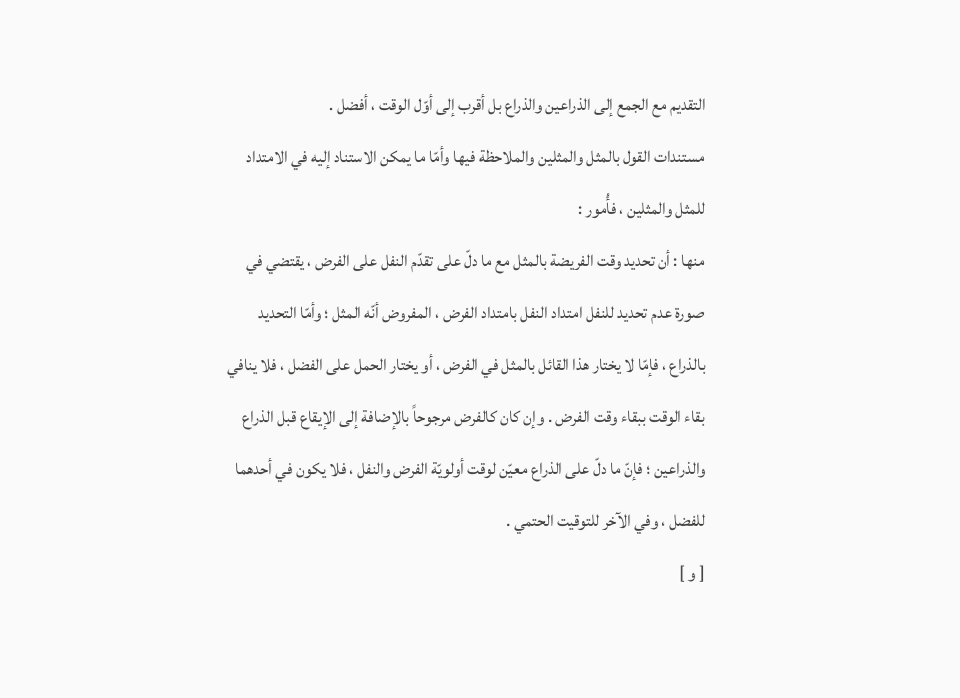التقديم مع الجمع إلى الذراعين والذراع بل أقرب إلى أوّل الوقت ، أفضل .
مستندات القول بالمثل والمثلين والملاحظة فيها وأمّا ما يمكن الاستناد إليه في الامتداد للمثل والمثلين ، فأُمور :
منها : أن تحديد وقت الفريضة بالمثل مع ما دلّ على تقدّم النفل على الفرض ، يقتضي في صورة عدم تحديد للنفل امتداد النفل بامتداد الفرض ، المفروض أنّه المثل ؛ وأمّا التحديد بالذراع ، فإمّا لا يختار هذا القائل بالمثل في الفرض ، أو يختار الحمل على الفضل ، فلا ينافي بقاء الوقت ببقاء وقت الفرض . وإن كان كالفرض مرجوحاً بالإضافة إلى الإيقاع قبل الذراع والذراعين ؛ فإنّ ما دلّ على الذراع معيّن لوقت أولويّة الفرض والنفل ، فلا يكون في أحدهما للفضل ، وفي الآخر للتوقيت الحتمي .
[ و ]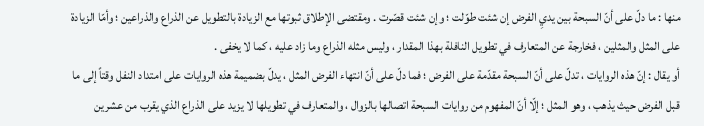منها : ما دلّ على أنّ السبحة بين يديِ الفرض إن شئت طوّلت ؛ وإن شئت قصّرت . ومقتضى الإطلاق ثبوتها مع الزيادة بالتطويل عن الذراع والذراعين ؛ وأمّا الزيادة على المثل والمثلين ، فخارجة عن المتعارف في تطويل النافلة بهذا المقدار ، وليس مثله الذراع وما زاد عليه ، كما لا يخفى .
أو يقال : إنّ هذه الروايات ، تدلّ على أنّ السبحة مقدّمة على الفرض ؛ فما دلّ على أنّ انتهاء الفرض المثل ، يدلّ بضميمة هذه الروايات على امتداد النفل وقتاً إلى ما قبل الفرض حيث يذهب ، وهو المثل ؛ إلّا أنّ المفهوم من روايات السبحة اتصالها بالزوال ، والمتعارف في تطويلها لا يزيد على الذراع الذي يقرب من عشرين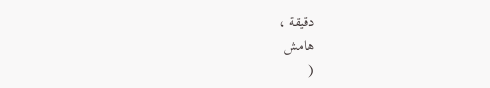دقيقة ،
هامش
(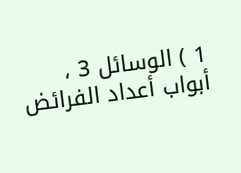1 ) الوسائل 3 ، أبواب أعداد الفرائض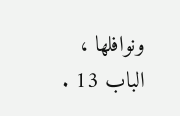ونوافلها ، الباب 13 .